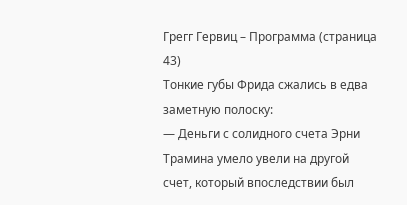Грегг Гервиц – Программа (страница 43)
Тонкие губы Фрида сжались в едва заметную полоску:
— Деньги с солидного счета Эрни Трамина умело увели на другой счет, который впоследствии был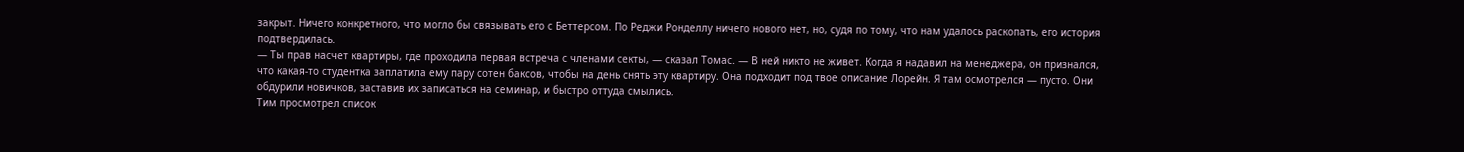закрыт. Ничего конкретного, что могло бы связывать его с Беттерсом. По Реджи Ронделлу ничего нового нет, но, судя по тому, что нам удалось раскопать, его история подтвердилась.
— Ты прав насчет квартиры, где проходила первая встреча с членами секты, — сказал Томас. — В ней никто не живет. Когда я надавил на менеджера, он признался, что какая-то студентка заплатила ему пару сотен баксов, чтобы на день снять эту квартиру. Она подходит под твое описание Лорейн. Я там осмотрелся — пусто. Они обдурили новичков, заставив их записаться на семинар, и быстро оттуда смылись.
Тим просмотрел список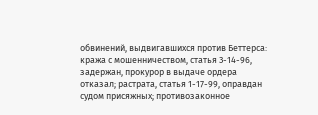обвинений, выдвигавшихся против Беттерса: кража с мошенничеством, статья 3-14-96, задержан, прокурор в выдаче ордера отказал; растрата, статья 1-17-99, оправдан судом присяжных; противозаконное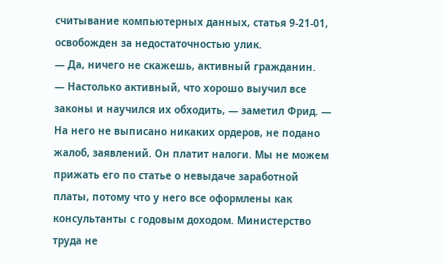считывание компьютерных данных, статья 9-21-01, освобожден за недостаточностью улик.
— Да, ничего не скажешь, активный гражданин.
— Настолько активный, что хорошо выучил все законы и научился их обходить, — заметил Фрид. — На него не выписано никаких ордеров, не подано жалоб, заявлений. Он платит налоги. Мы не можем прижать его по статье о невыдаче заработной платы, потому что у него все оформлены как консультанты с годовым доходом. Министерство труда не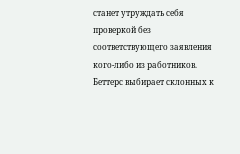станет утруждать себя проверкой без соответствующего заявления кого-либо из работников. Беттерс выбирает склонных к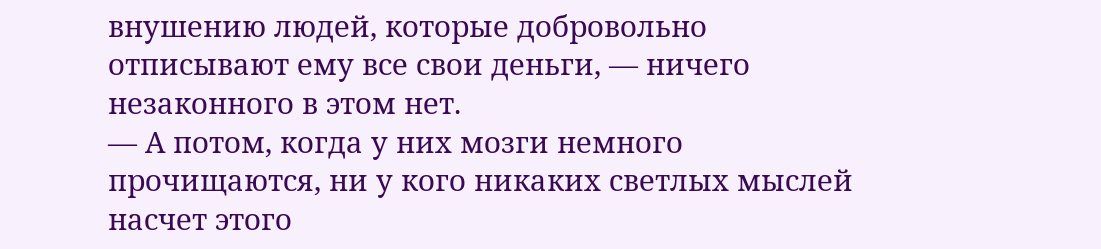внушению людей, которые добровольно отписывают ему все свои деньги, — ничего незаконного в этом нет.
— А потом, когда у них мозги немного прочищаются, ни у кого никаких светлых мыслей насчет этого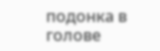подонка в голове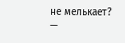не мелькает?
—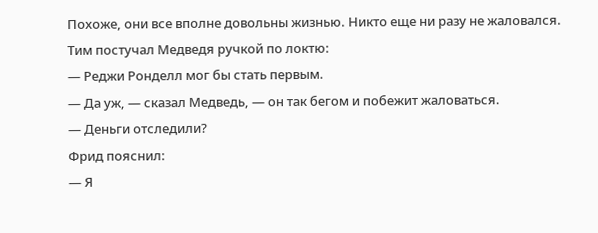Похоже, они все вполне довольны жизнью. Никто еще ни разу не жаловался.
Тим постучал Медведя ручкой по локтю:
— Реджи Ронделл мог бы стать первым.
— Да уж, — сказал Медведь, — он так бегом и побежит жаловаться.
— Деньги отследили?
Фрид пояснил:
— Я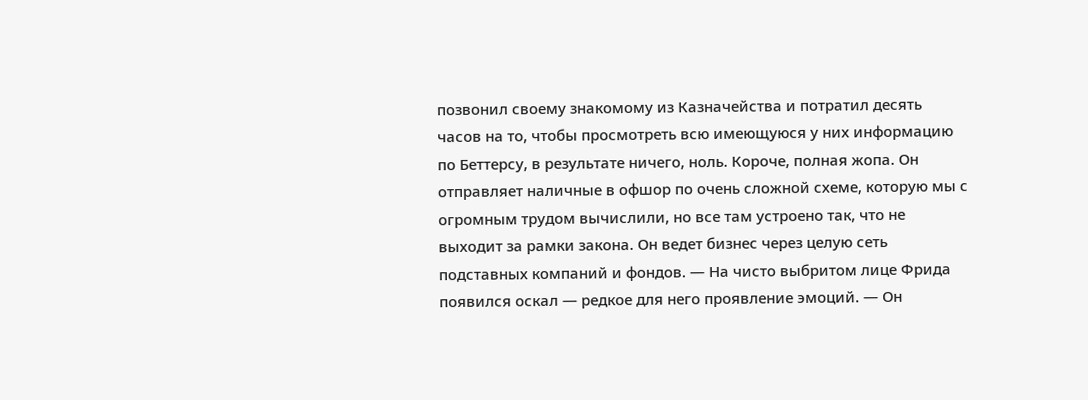позвонил своему знакомому из Казначейства и потратил десять часов на то, чтобы просмотреть всю имеющуюся у них информацию по Беттерсу, в результате ничего, ноль. Короче, полная жопа. Он отправляет наличные в офшор по очень сложной схеме, которую мы с огромным трудом вычислили, но все там устроено так, что не выходит за рамки закона. Он ведет бизнес через целую сеть подставных компаний и фондов. — На чисто выбритом лице Фрида появился оскал — редкое для него проявление эмоций. — Он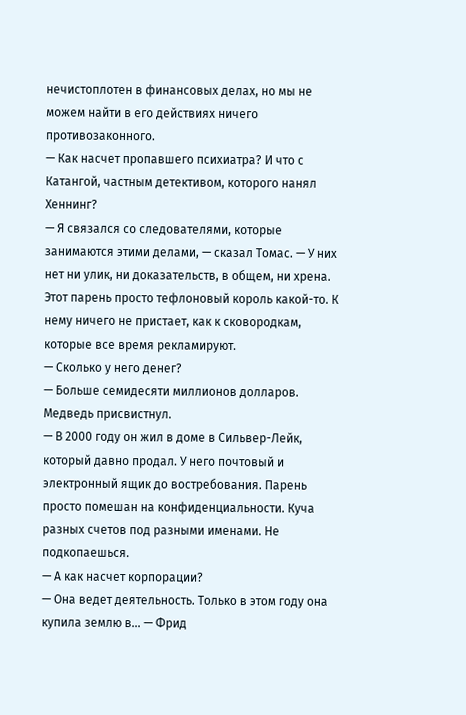нечистоплотен в финансовых делах, но мы не можем найти в его действиях ничего противозаконного.
— Как насчет пропавшего психиатра? И что с Катангой, частным детективом, которого нанял Хеннинг?
— Я связался со следователями, которые занимаются этими делами, — сказал Томас. — У них нет ни улик, ни доказательств, в общем, ни хрена. Этот парень просто тефлоновый король какой-то. К нему ничего не пристает, как к сковородкам, которые все время рекламируют.
— Сколько у него денег?
— Больше семидесяти миллионов долларов.
Медведь присвистнул.
— В 2000 году он жил в доме в Сильвер-Лейк, который давно продал. У него почтовый и электронный ящик до востребования. Парень просто помешан на конфиденциальности. Куча разных счетов под разными именами. Не подкопаешься.
— А как насчет корпорации?
— Она ведет деятельность. Только в этом году она купила землю в… — Фрид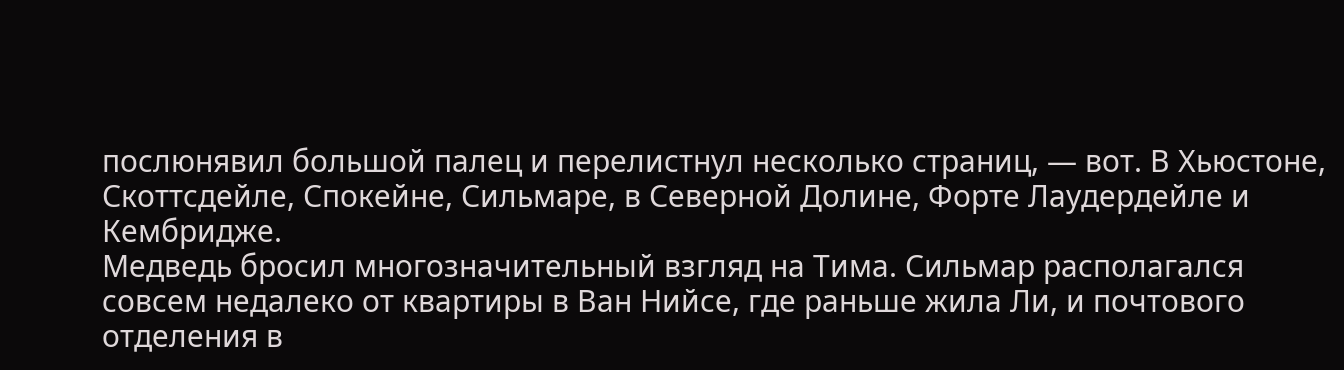послюнявил большой палец и перелистнул несколько страниц, — вот. В Хьюстоне, Скоттсдейле, Спокейне, Сильмаре, в Северной Долине, Форте Лаудердейле и Кембридже.
Медведь бросил многозначительный взгляд на Тима. Сильмар располагался совсем недалеко от квартиры в Ван Нийсе, где раньше жила Ли, и почтового отделения в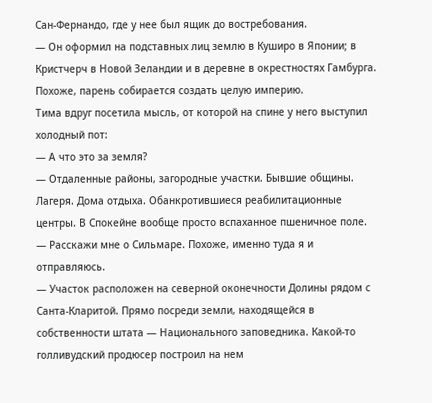Сан-Фернандо, где у нее был ящик до востребования.
— Он оформил на подставных лиц землю в Куширо в Японии; в Кристчерч в Новой Зеландии и в деревне в окрестностях Гамбурга. Похоже, парень собирается создать целую империю.
Тима вдруг посетила мысль, от которой на спине у него выступил холодный пот:
— А что это за земля?
— Отдаленные районы, загородные участки. Бывшие общины. Лагеря. Дома отдыха. Обанкротившиеся реабилитационные центры. В Спокейне вообще просто вспаханное пшеничное поле.
— Расскажи мне о Сильмаре. Похоже, именно туда я и отправляюсь.
— Участок расположен на северной оконечности Долины рядом с Санта-Кларитой. Прямо посреди земли, находящейся в собственности штата — Национального заповедника. Какой-то голливудский продюсер построил на нем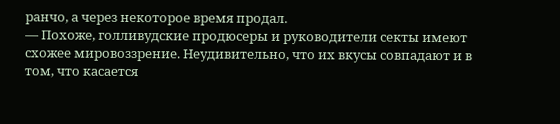ранчо, а через некоторое время продал.
— Похоже, голливудские продюсеры и руководители секты имеют схожее мировоззрение. Неудивительно, что их вкусы совпадают и в том, что касается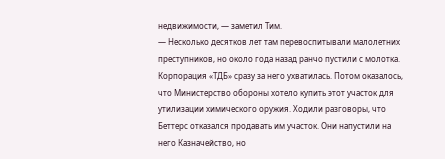недвижимости, — заметил Тим.
— Несколько десятков лет там перевоспитывали малолетних преступников, но около года назад ранчо пустили с молотка. Корпорация «ТДБ» сразу за него ухватилась. Потом оказалось, что Министерство обороны хотело купить этот участок для утилизации химического оружия. Ходили разговоры, что Беттерс отказался продавать им участок. Они напустили на него Казначейство, но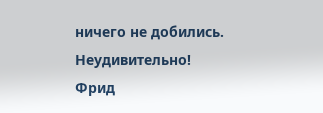ничего не добились. Неудивительно!
Фрид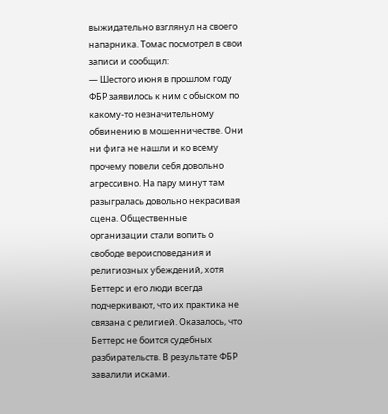выжидательно взглянул на своего напарника. Томас посмотрел в свои записи и сообщил:
— Шестого июня в прошлом году ФБР заявилось к ним с обыском по какому-то незначительному обвинению в мошенничестве. Они ни фига не нашли и ко всему прочему повели себя довольно агрессивно. На пару минут там разыгралась довольно некрасивая сцена. Общественные организации стали вопить о свободе вероисповедания и религиозных убеждений, хотя Беттерс и его люди всегда подчеркивают, что их практика не связана с религией. Оказалось, что Беттерс не боится судебных разбирательств. В результате ФБР завалили исками.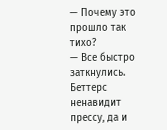— Почему это прошло так тихо?
— Все быстро заткнулись. Беттерс ненавидит прессу, да и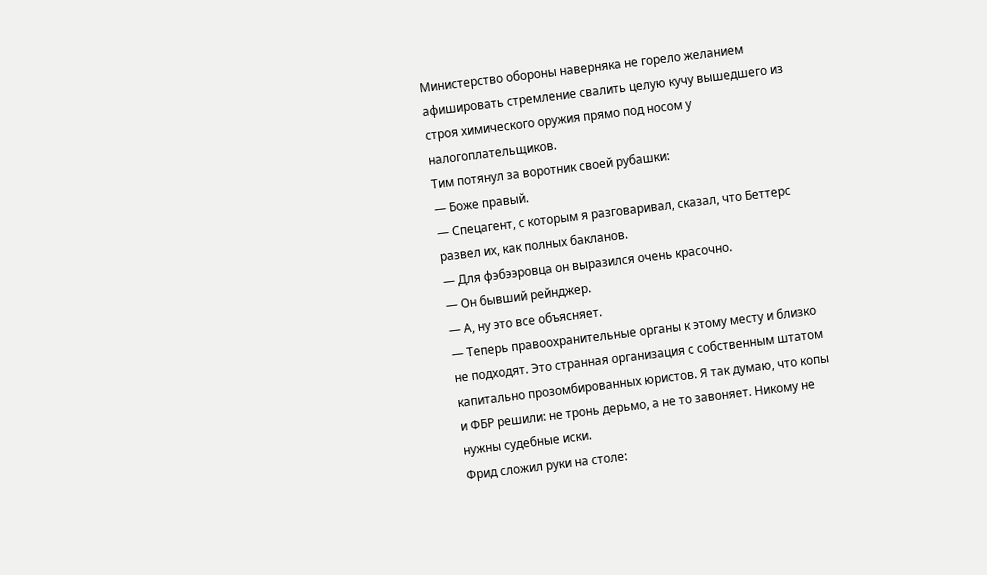Министерство обороны наверняка не горело желанием афишировать стремление свалить целую кучу вышедшего из строя химического оружия прямо под носом у налогоплательщиков.
Тим потянул за воротник своей рубашки:
— Боже правый.
— Спецагент, с которым я разговаривал, сказал, что Беттерс развел их, как полных бакланов.
— Для фэбээровца он выразился очень красочно.
— Он бывший рейнджер.
— А, ну это все объясняет.
— Теперь правоохранительные органы к этому месту и близко не подходят. Это странная организация с собственным штатом капитально прозомбированных юристов. Я так думаю, что копы и ФБР решили: не тронь дерьмо, а не то завоняет. Никому не нужны судебные иски.
Фрид сложил руки на столе: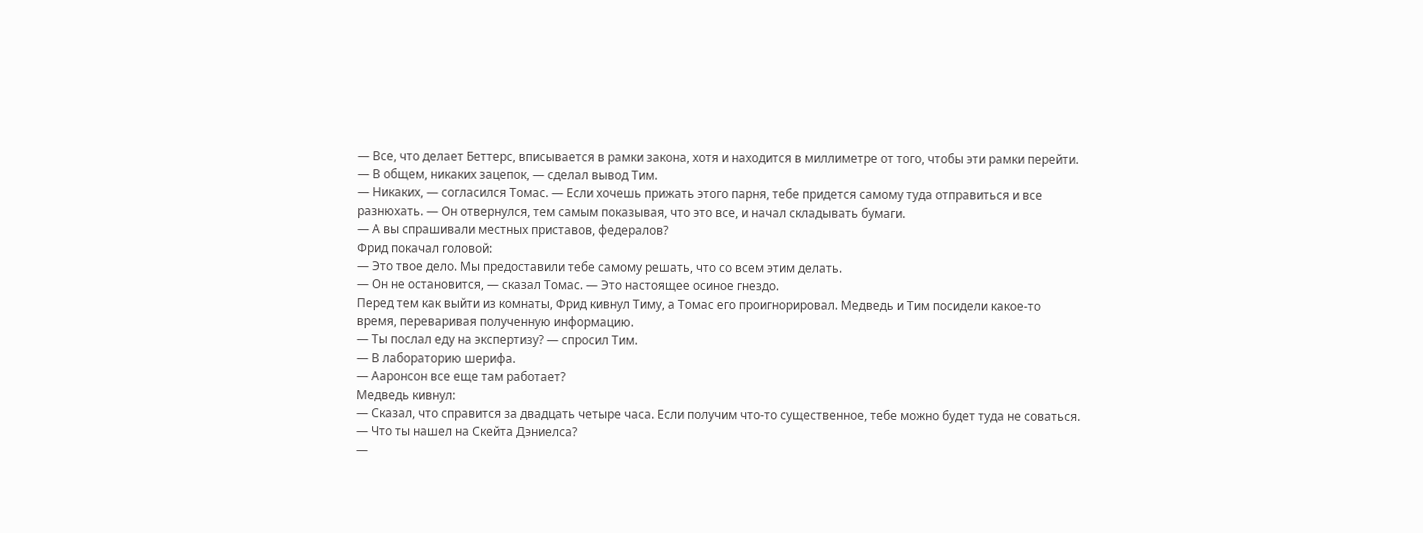— Все, что делает Беттерс, вписывается в рамки закона, хотя и находится в миллиметре от того, чтобы эти рамки перейти.
— В общем, никаких зацепок, — сделал вывод Тим.
— Никаких, — согласился Томас. — Если хочешь прижать этого парня, тебе придется самому туда отправиться и все разнюхать. — Он отвернулся, тем самым показывая, что это все, и начал складывать бумаги.
— А вы спрашивали местных приставов, федералов?
Фрид покачал головой:
— Это твое дело. Мы предоставили тебе самому решать, что со всем этим делать.
— Он не остановится, — сказал Томас. — Это настоящее осиное гнездо.
Перед тем как выйти из комнаты, Фрид кивнул Тиму, а Томас его проигнорировал. Медведь и Тим посидели какое-то время, переваривая полученную информацию.
— Ты послал еду на экспертизу? — спросил Тим.
— В лабораторию шерифа.
— Ааронсон все еще там работает?
Медведь кивнул:
— Сказал, что справится за двадцать четыре часа. Если получим что-то существенное, тебе можно будет туда не соваться.
— Что ты нашел на Скейта Дэниелса?
—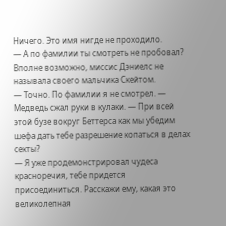Ничего. Это имя нигде не проходило.
— А по фамилии ты смотреть не пробовал? Вполне возможно, миссис Дэниелс не называла своего мальчика Скейтом.
— Точно. По фамилии я не смотрел. — Медведь сжал руки в кулаки. — При всей этой бузе вокруг Беттерса как мы убедим шефа дать тебе разрешение копаться в делах секты?
— Я уже продемонстрировал чудеса красноречия, тебе придется присоединиться. Расскажи ему, какая это великолепная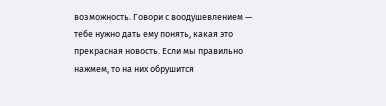возможность. Говори с воодушевлением — тебе нужно дать ему понять, какая это прекрасная новость. Если мы правильно нажмем, то на них обрушится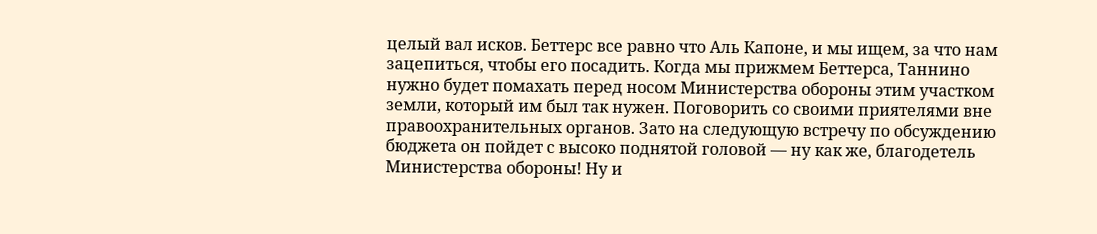целый вал исков. Беттерс все равно что Аль Капоне, и мы ищем, за что нам зацепиться, чтобы его посадить. Когда мы прижмем Беттерса, Таннино нужно будет помахать перед носом Министерства обороны этим участком земли, который им был так нужен. Поговорить со своими приятелями вне правоохранительных органов. Зато на следующую встречу по обсуждению бюджета он пойдет с высоко поднятой головой — ну как же, благодетель Министерства обороны! Ну и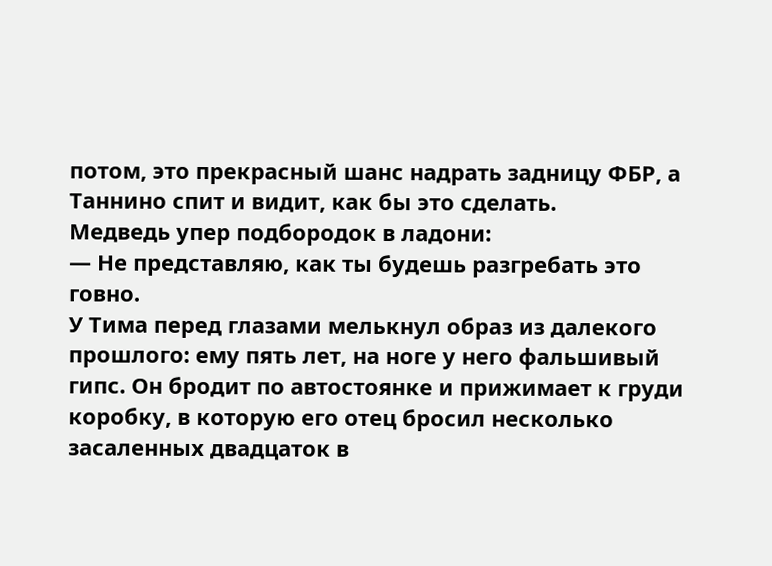потом, это прекрасный шанс надрать задницу ФБР, а Таннино спит и видит, как бы это сделать.
Медведь упер подбородок в ладони:
— Не представляю, как ты будешь разгребать это говно.
У Тима перед глазами мелькнул образ из далекого прошлого: ему пять лет, на ноге у него фальшивый гипс. Он бродит по автостоянке и прижимает к груди коробку, в которую его отец бросил несколько засаленных двадцаток в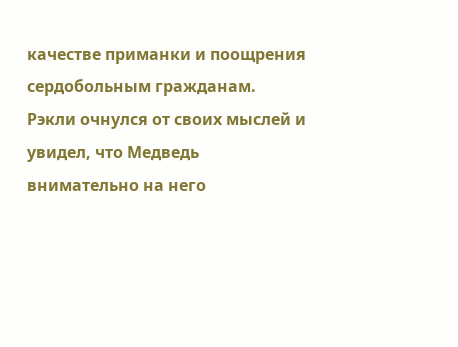качестве приманки и поощрения сердобольным гражданам. Рэкли очнулся от своих мыслей и увидел, что Медведь внимательно на него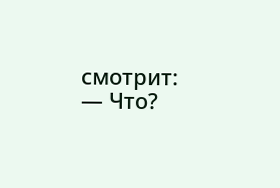смотрит:
— Что?